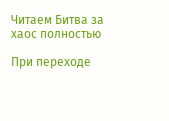Читаем Битва за хаос полностью

При переходе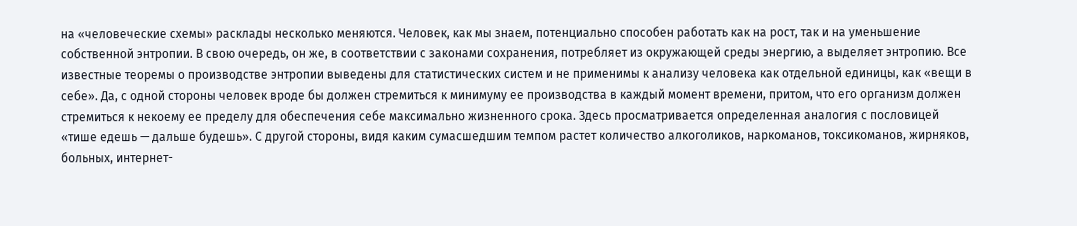на «человеческие схемы» расклады несколько меняются. Человек, как мы знаем, потенциально способен работать как на рост, так и на уменьшение собственной энтропии. В свою очередь, он же, в соответствии с законами сохранения, потребляет из окружающей среды энергию, а выделяет энтропию. Все известные теоремы о производстве энтропии выведены для статистических систем и не применимы к анализу человека как отдельной единицы, как «вещи в себе». Да, с одной стороны человек вроде бы должен стремиться к минимуму ее производства в каждый момент времени, притом, что его организм должен стремиться к некоему ее пределу для обеспечения себе максимально жизненного срока. Здесь просматривается определенная аналогия с пословицей «тише едешь — дальше будешь». С другой стороны, видя каким сумасшедшим темпом растет количество алкоголиков, наркоманов, токсикоманов, жирняков, больных, интернет-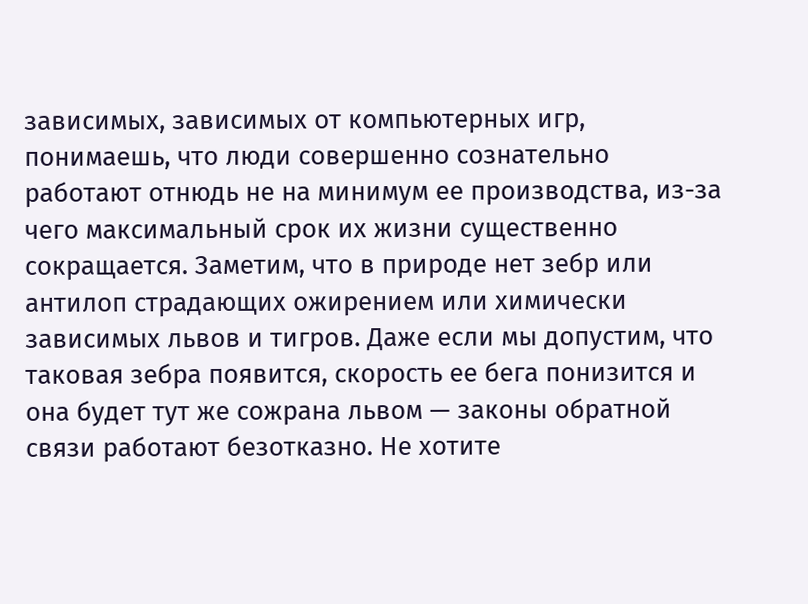зависимых, зависимых от компьютерных игр, понимаешь, что люди совершенно сознательно работают отнюдь не на минимум ее производства, из-за чего максимальный срок их жизни существенно сокращается. Заметим, что в природе нет зебр или антилоп страдающих ожирением или химически зависимых львов и тигров. Даже если мы допустим, что таковая зебра появится, скорость ее бега понизится и она будет тут же сожрана львом — законы обратной связи работают безотказно. Не хотите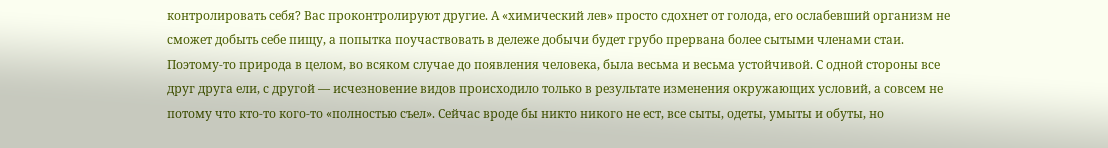контролировать себя? Вас проконтролируют другие. А «химический лев» просто сдохнет от голода, его ослабевший организм не сможет добыть себе пищу, а попытка поучаствовать в дележе добычи будет грубо прервана более сытыми членами стаи. Поэтому-то природа в целом, во всяком случае до появления человека, была весьма и весьма устойчивой. С одной стороны все друг друга ели, с другой — исчезновение видов происходило только в результате изменения окружающих условий, а совсем не потому что кто-то кого-то «полностью съел». Сейчас вроде бы никто никого не ест, все сыты, одеты, умыты и обуты, но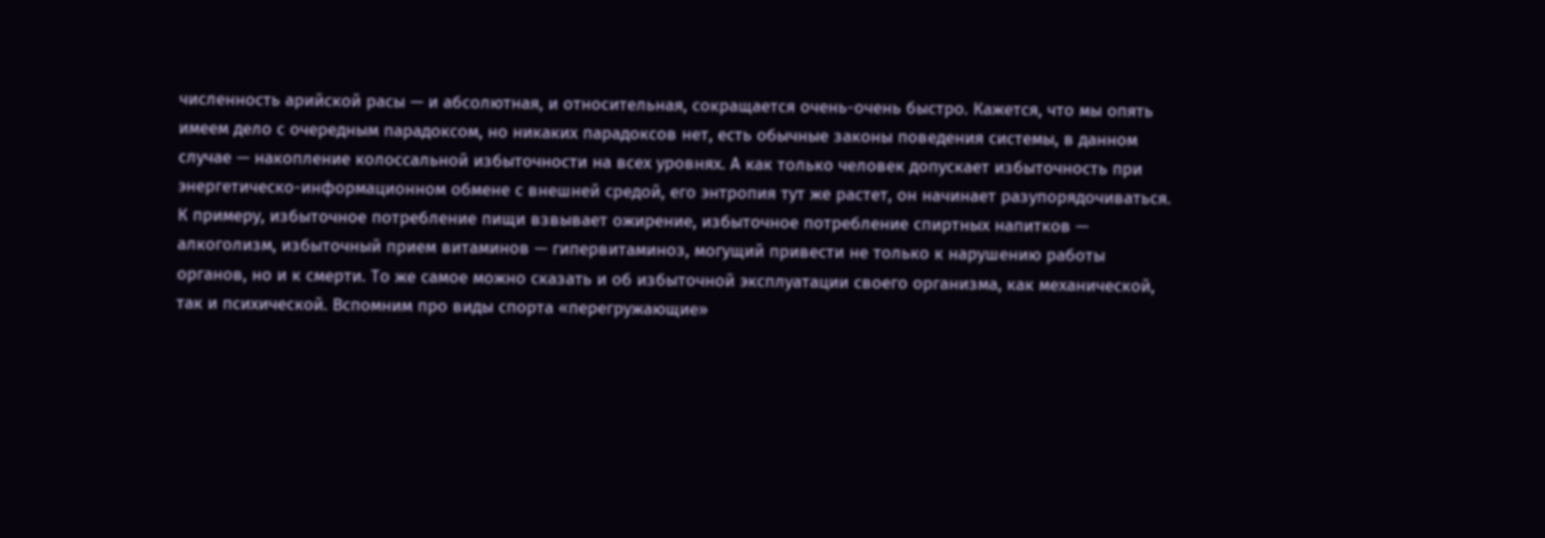численность арийской расы — и абсолютная, и относительная, сокращается очень-очень быстро. Кажется, что мы опять имеем дело с очередным парадоксом, но никаких парадоксов нет, есть обычные законы поведения системы, в данном случае — накопление колоссальной избыточности на всех уровнях. А как только человек допускает избыточность при энергетическо-информационном обмене с внешней средой, его энтропия тут же растет, он начинает разупорядочиваться. К примеру, избыточное потребление пищи взвывает ожирение, избыточное потребление спиртных напитков — алкоголизм, избыточный прием витаминов — гипервитаминоз, могущий привести не только к нарушению работы органов, но и к смерти. То же самое можно сказать и об избыточной эксплуатации своего организма, как механической, так и психической. Вспомним про виды спорта «перегружающие»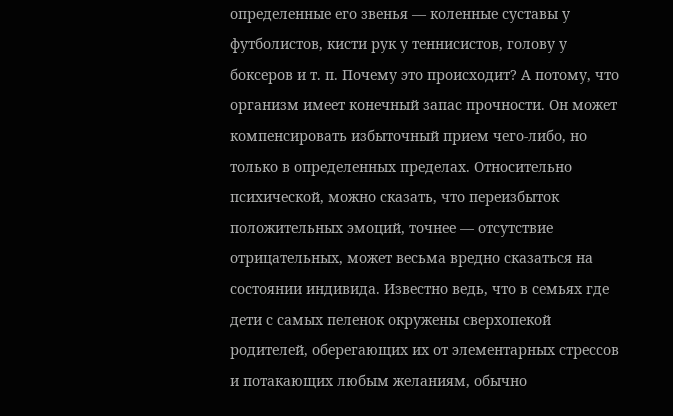определенные его звенья — коленные суставы у футболистов, кисти рук у теннисистов, голову у боксеров и т. п. Почему это происходит? А потому, что организм имеет конечный запас прочности. Он может компенсировать избыточный прием чего-либо, но только в определенных пределах. Относительно психической, можно сказать, что переизбыток положительных эмоций, точнее — отсутствие отрицательных, может весьма вредно сказаться на состоянии индивида. Известно ведь, что в семьях где дети с самых пеленок окружены сверхопекой родителей, оберегающих их от элементарных стрессов и потакающих любым желаниям, обычно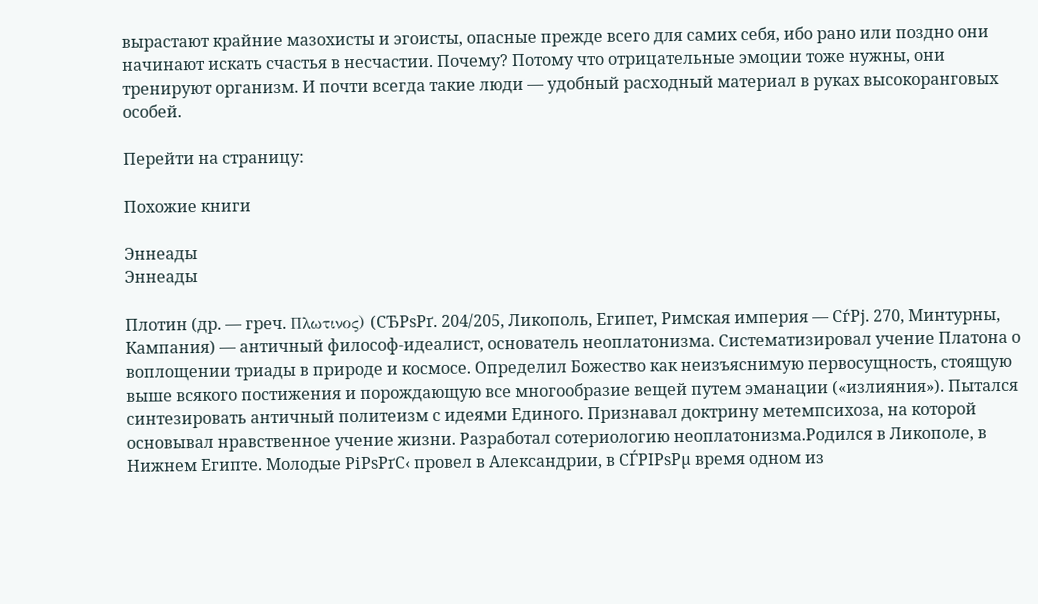вырастают крайние мазохисты и эгоисты, опасные прежде всего для самих себя, ибо рано или поздно они начинают искать счастья в несчастии. Почему? Потому что отрицательные эмоции тоже нужны, они тренируют организм. И почти всегда такие люди — удобный расходный материал в руках высокоранговых особей.

Перейти на страницу:

Похожие книги

Эннеады
Эннеады

Плотин (др. — греч. Πλωτινος) (СЂРѕРґ. 204/205, Ликополь, Египет, Римская империя — СѓРј. 270, Минтурны, Кампания) — античный философ-идеалист, основатель неоплатонизма. Систематизировал учение Платона о воплощении триады в природе и космосе. Определил Божество как неизъяснимую первосущность, стоящую выше всякого постижения и порождающую все многообразие вещей путем эманации («излияния»). Пытался синтезировать античный политеизм с идеями Единого. Признавал доктрину метемпсихоза, на которой основывал нравственное учение жизни. Разработал сотериологию неоплатонизма.Родился в Ликополе, в Нижнем Египте. Молодые РіРѕРґС‹ провел в Александрии, в СЃРІРѕРµ время одном из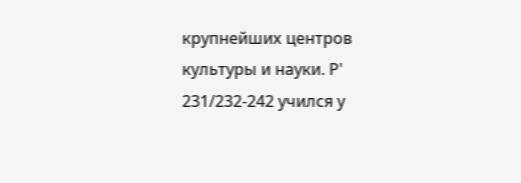крупнейших центров культуры и науки. Р' 231/232-242 учился у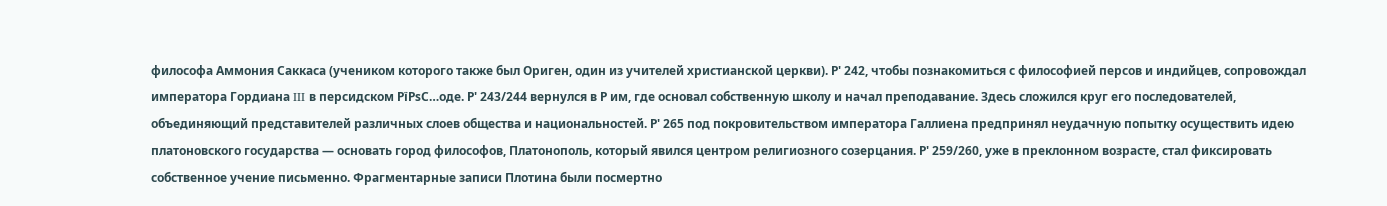философа Аммония Саккаса (учеником которого также был Ориген, один из учителей христианской церкви). Р' 242, чтобы познакомиться с философией персов и индийцев, сопровождал императора Гордиана III в персидском РїРѕС…оде. Р' 243/244 вернулся в Р им, где основал собственную школу и начал преподавание. Здесь сложился круг его последователей, объединяющий представителей различных слоев общества и национальностей. Р' 265 под покровительством императора Галлиена предпринял неудачную попытку осуществить идею платоновского государства — основать город философов, Платонополь, который явился центром религиозного созерцания. Р' 259/260, уже в преклонном возрасте, стал фиксировать собственное учение письменно. Фрагментарные записи Плотина были посмертно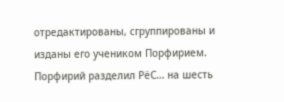отредактированы, сгруппированы и изданы его учеником Порфирием. Порфирий разделил РёС… на шесть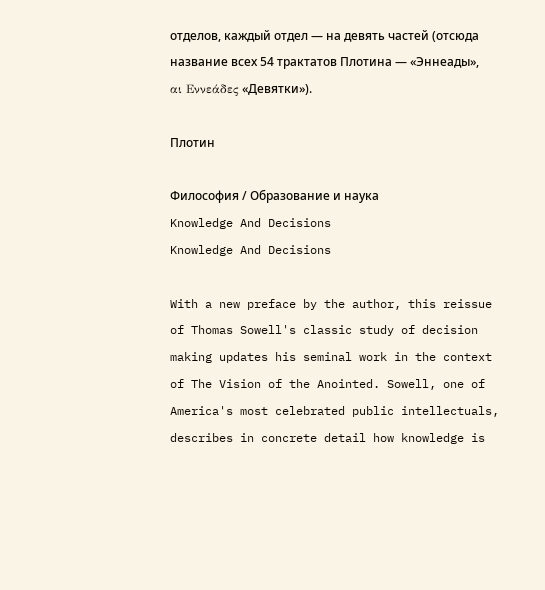отделов, каждый отдел — на девять частей (отсюда название всех 54 трактатов Плотина — «Эннеады», αι Εννεάδες «Девятки»).

Плотин

Философия / Образование и наука
Knowledge And Decisions
Knowledge And Decisions

With a new preface by the author, this reissue of Thomas Sowell's classic study of decision making updates his seminal work in the context of The Vision of the Anointed. Sowell, one of America's most celebrated public intellectuals, describes in concrete detail how knowledge is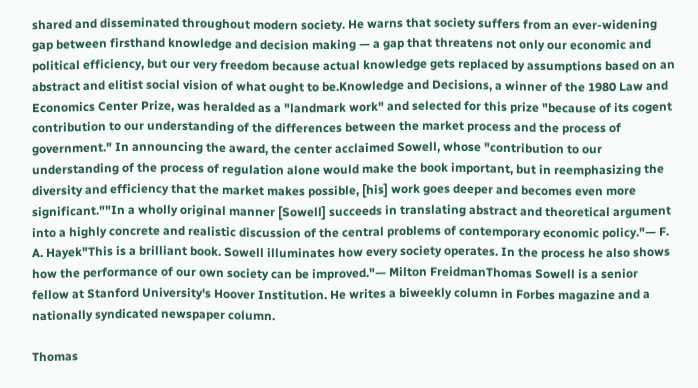shared and disseminated throughout modern society. He warns that society suffers from an ever-widening gap between firsthand knowledge and decision making — a gap that threatens not only our economic and political efficiency, but our very freedom because actual knowledge gets replaced by assumptions based on an abstract and elitist social vision of what ought to be.Knowledge and Decisions, a winner of the 1980 Law and Economics Center Prize, was heralded as a "landmark work" and selected for this prize "because of its cogent contribution to our understanding of the differences between the market process and the process of government." In announcing the award, the center acclaimed Sowell, whose "contribution to our understanding of the process of regulation alone would make the book important, but in reemphasizing the diversity and efficiency that the market makes possible, [his] work goes deeper and becomes even more significant.""In a wholly original manner [Sowell] succeeds in translating abstract and theoretical argument into a highly concrete and realistic discussion of the central problems of contemporary economic policy."— F. A. Hayek"This is a brilliant book. Sowell illuminates how every society operates. In the process he also shows how the performance of our own society can be improved."— Milton FreidmanThomas Sowell is a senior fellow at Stanford University's Hoover Institution. He writes a biweekly column in Forbes magazine and a nationally syndicated newspaper column.

Thomas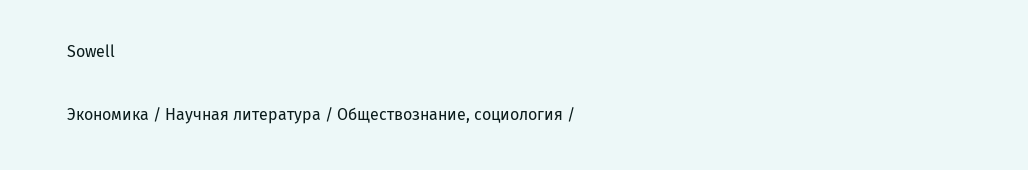Sowell

Экономика / Научная литература / Обществознание, социология /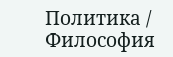Политика / Философия